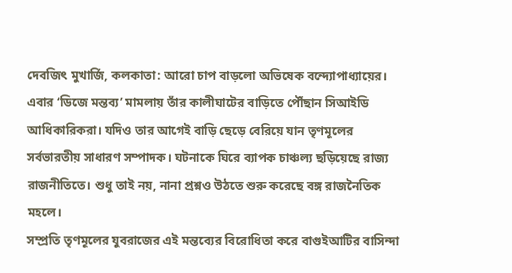দেবজিৎ মুখার্জি, কলকাতা: আরো চাপ বাড়লো অভিষেক বন্দ্যোপাধ্যায়ের। এবার ‘ডিজে মন্তব্য’ মামলায় তাঁর কালীঘাটের বাড়িতে পৌঁছান সিআইডি আধিকারিকরা। যদিও তার আগেই বাড়ি ছেড়ে বেরিয়ে যান তৃণমূলের সর্বভারতীয় সাধারণ সম্পাদক। ঘটনাকে ঘিরে ব্যাপক চাঞ্চল্য ছড়িয়েছে রাজ্য রাজনীতিতে। শুধু তাই নয়, নানা প্রশ্নও উঠতে শুরু করেছে বঙ্গ রাজনৈতিক মহলে।
সম্প্রতি তৃণমূলের যুবরাজের এই মন্তব্যের বিরোধিতা করে বাগুইআটির বাসিন্দা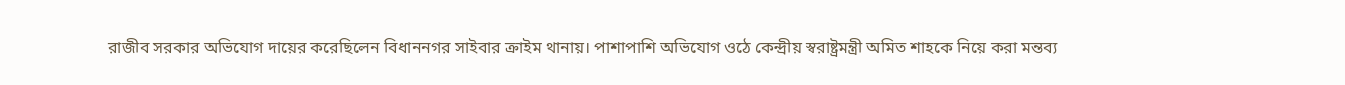রাজীব সরকার অভিযোগ দায়ের করেছিলেন বিধাননগর সাইবার ক্রাইম থানায়। পাশাপাশি অভিযোগ ওঠে কেন্দ্রীয় স্বরাষ্ট্রমন্ত্রী অমিত শাহকে নিয়ে করা মন্তব্য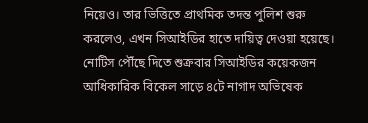নিয়েও। তার ভিত্তিতে প্রাথমিক তদন্ত পুলিশ শুরু করলেও, এখন সিআইডির হাতে দায়িত্ব দেওয়া হয়েছে।
নোটিস পৌঁছে দিতে শুক্রবার সিআইডির কয়েকজন আধিকারিক বিকেল সাড়ে ৪টে নাগাদ অভিষেক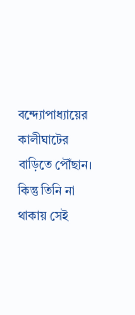বন্দ্যোপাধ্যায়ের কালীঘাটের বাড়িতে পৌঁছান। কিন্তু তিনি না থাকায় সেই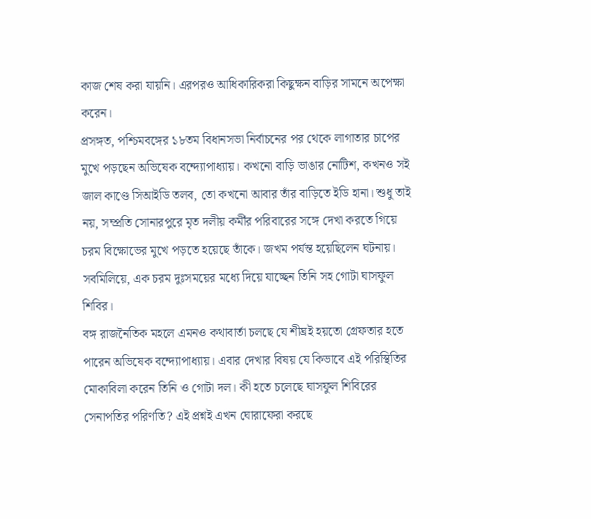কাজ শেষ করা যায়নি। এরপরও আধিকারিকরা কিছুক্ষন বাড়ির সামনে অপেক্ষা করেন।
প্রসঙ্গত, পশ্চিমবঙ্গের ১৮তম বিধানসভা নির্বাচনের পর থেকে লাগাতার চাপের মুখে পড়ছেন অভিষেক বন্দ্যোপাধ্যায়। কখনো বাড়ি ভাঙার নোটিশ, কখনও সই জাল কাণ্ডে সিআইডি তলব, তো কখনো আবার তাঁর বাড়িতে ইডি হানা। শুধু তাই নয়, সম্প্রতি সোনারপুরে মৃত দলীয় কর্মীর পরিবারের সঙ্গে দেখা করতে গিয়ে চরম বিক্ষোভের মুখে পড়তে হয়েছে তাঁকে। জখম পর্যন্ত হয়েছিলেন ঘটনায়। সবমিলিয়ে, এক চরম দুঃসময়ের মধ্যে দিয়ে যাচ্ছেন তিনি সহ গোটা ঘাসফুল শিবির।
বঙ্গ রাজনৈতিক মহলে এমনও কথাবার্তা চলছে যে শীঘ্রই হয়তো গ্রেফতার হতে পারেন অভিষেক বন্দ্যোপাধ্যায়। এবার দেখার বিষয় যে কিভাবে এই পরিস্থিতির মোকাবিলা করেন তিনি ও গোটা দল। কী হতে চলেছে ঘাসফুল শিবিরের সেনাপতির পরিণতি? এই প্রশ্নই এখন ঘোরাফেরা করছে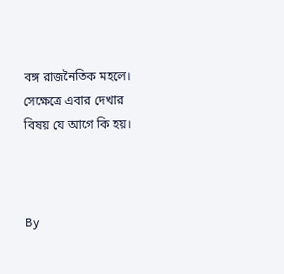বঙ্গ রাজনৈতিক মহলে। সেক্ষেত্রে এবার দেখার বিষয় যে আগে কি হয়।



By